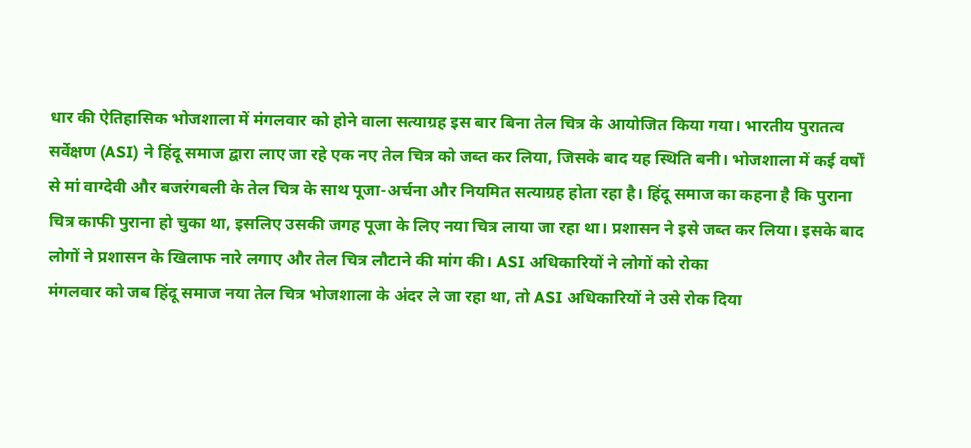धार की ऐतिहासिक भोजशाला में मंगलवार को होने वाला सत्याग्रह इस बार बिना तेल चित्र के आयोजित किया गया। भारतीय पुरातत्व सर्वेक्षण (ASI) ने हिंदू समाज द्वारा लाए जा रहे एक नए तेल चित्र को जब्त कर लिया, जिसके बाद यह स्थिति बनी। भोजशाला में कई वर्षों से मां वाग्देवी और बजरंगबली के तेल चित्र के साथ पूजा-अर्चना और नियमित सत्याग्रह होता रहा है। हिंदू समाज का कहना है कि पुराना चित्र काफी पुराना हो चुका था, इसलिए उसकी जगह पूजा के लिए नया चित्र लाया जा रहा था। प्रशासन ने इसे जब्त कर लिया। इसके बाद लोगों ने प्रशासन के खिलाफ नारे लगाए और तेल चित्र लौटाने की मांग की। ASI अधिकारियों ने लोगों को रोका
मंगलवार को जब हिंदू समाज नया तेल चित्र भोजशाला के अंदर ले जा रहा था, तो ASI अधिकारियों ने उसे रोक दिया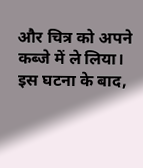और चित्र को अपने कब्जे में ले लिया। इस घटना के बाद,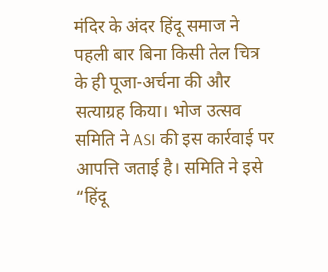मंदिर के अंदर हिंदू समाज ने पहली बार बिना किसी तेल चित्र के ही पूजा-अर्चना की और सत्याग्रह किया। भोज उत्सव समिति ने ASI की इस कार्रवाई पर आपत्ति जताई है। समिति ने इसे “हिंदू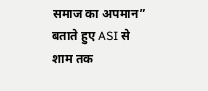समाज का अपमान” बताते हुए ASI से शाम तक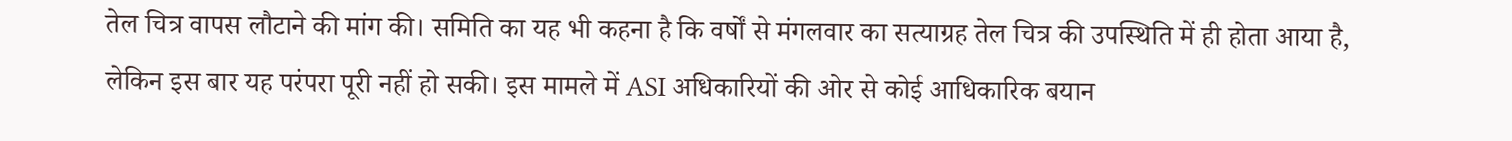तेल चित्र वापस लौटाने की मांग की। समिति का यह भी कहना है कि वर्षों से मंगलवार का सत्याग्रह तेल चित्र की उपस्थिति में ही होता आया है, लेकिन इस बार यह परंपरा पूरी नहीं हो सकी। इस मामले में ASI अधिकारियों की ओर से कोई आधिकारिक बयान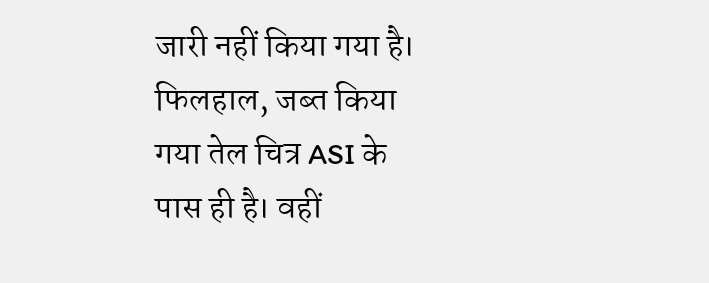जारी नहीं किया गया है। फिलहाल, जब्त किया गया तेल चित्र ASI के पास ही है। वहीं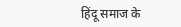हिंदू समाज के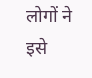लोगों ने इसे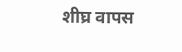शीघ्र वापस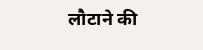लौटाने की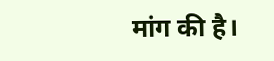मांग की है।